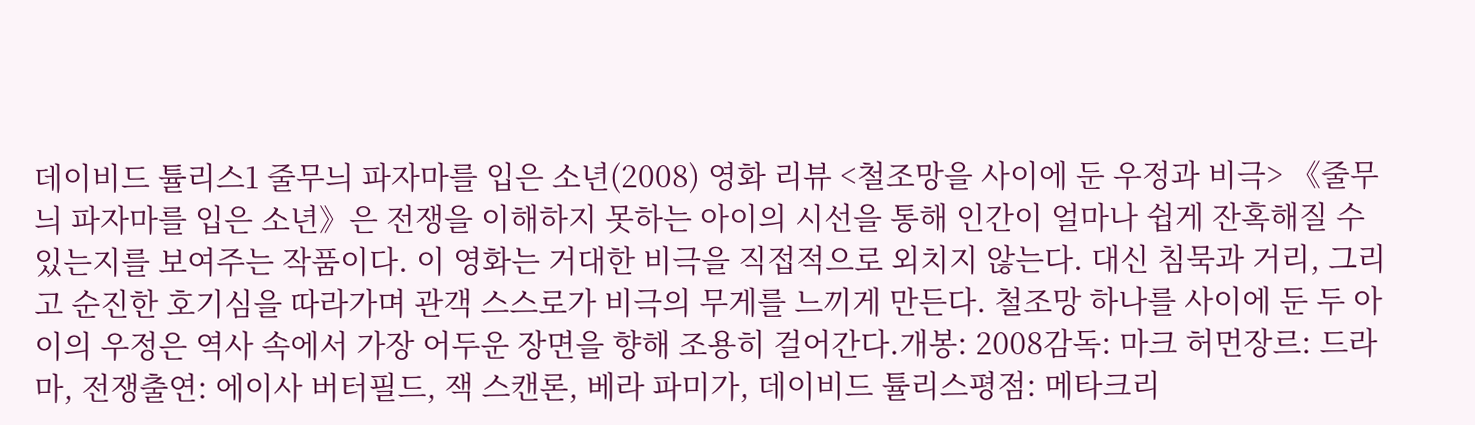데이비드 튤리스1 줄무늬 파자마를 입은 소년(2008) 영화 리뷰 <철조망을 사이에 둔 우정과 비극> 《줄무늬 파자마를 입은 소년》은 전쟁을 이해하지 못하는 아이의 시선을 통해 인간이 얼마나 쉽게 잔혹해질 수 있는지를 보여주는 작품이다. 이 영화는 거대한 비극을 직접적으로 외치지 않는다. 대신 침묵과 거리, 그리고 순진한 호기심을 따라가며 관객 스스로가 비극의 무게를 느끼게 만든다. 철조망 하나를 사이에 둔 두 아이의 우정은 역사 속에서 가장 어두운 장면을 향해 조용히 걸어간다.개봉: 2008감독: 마크 허먼장르: 드라마, 전쟁출연: 에이사 버터필드, 잭 스캔론, 베라 파미가, 데이비드 튤리스평점: 메타크리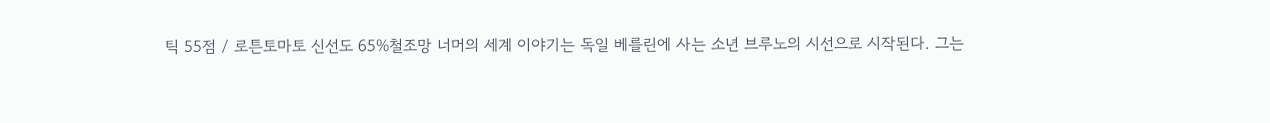틱 55점 / 로튼토마토 신선도 65%철조망 너머의 세계 이야기는 독일 베를린에 사는 소년 브루노의 시선으로 시작된다. 그는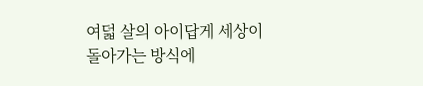여덟 살의 아이답게 세상이 돌아가는 방식에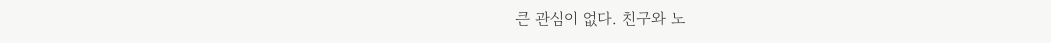큰 관심이 없다. 친구와 노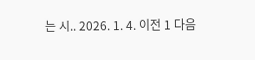는 시.. 2026. 1. 4. 이전 1 다음